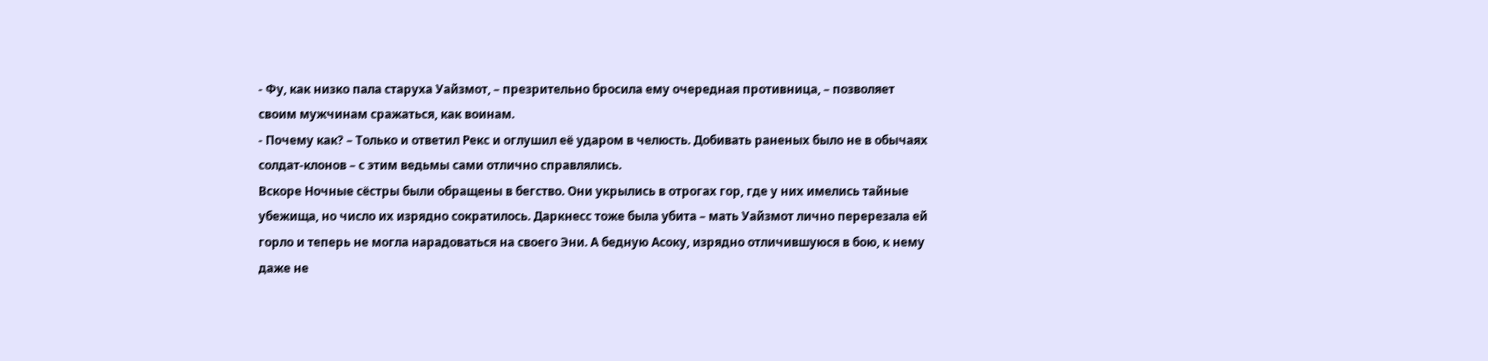- Фу, как низко пала старуха Уайзмот, – презрительно бросила ему очередная противница, – позволяет своим мужчинам сражаться, как воинам.
- Почему как? – Только и ответил Рекс и оглушил её ударом в челюсть. Добивать раненых было не в обычаях солдат-клонов – с этим ведьмы сами отлично справлялись.
Вскоре Ночные сёстры были обращены в бегство. Они укрылись в отрогах гор, где у них имелись тайные убежища, но число их изрядно сократилось. Даркнесс тоже была убита – мать Уайзмот лично перерезала ей горло и теперь не могла нарадоваться на своего Эни. А бедную Асоку, изрядно отличившуюся в бою, к нему даже не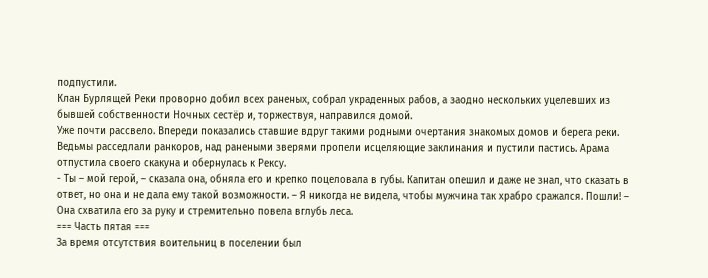подпустили.
Клан Бурлящей Реки проворно добил всех раненых, собрал украденных рабов, а заодно нескольких уцелевших из бывшей собственности Ночных сестёр и, торжествуя, направился домой.
Уже почти рассвело. Впереди показались ставшие вдруг такими родными очертания знакомых домов и берега реки. Ведьмы расседлали ранкоров, над ранеными зверями пропели исцеляющие заклинания и пустили пастись. Арама отпустила своего скакуна и обернулась к Рексу.
- Ты – мой герой, – сказала она, обняла его и крепко поцеловала в губы. Капитан опешил и даже не знал, что сказать в ответ, но она и не дала ему такой возможности. – Я никогда не видела, чтобы мужчина так храбро сражался. Пошли! – Она схватила его за руку и стремительно повела вглубь леса.
=== Часть пятая ===
За время отсутствия воительниц в поселении был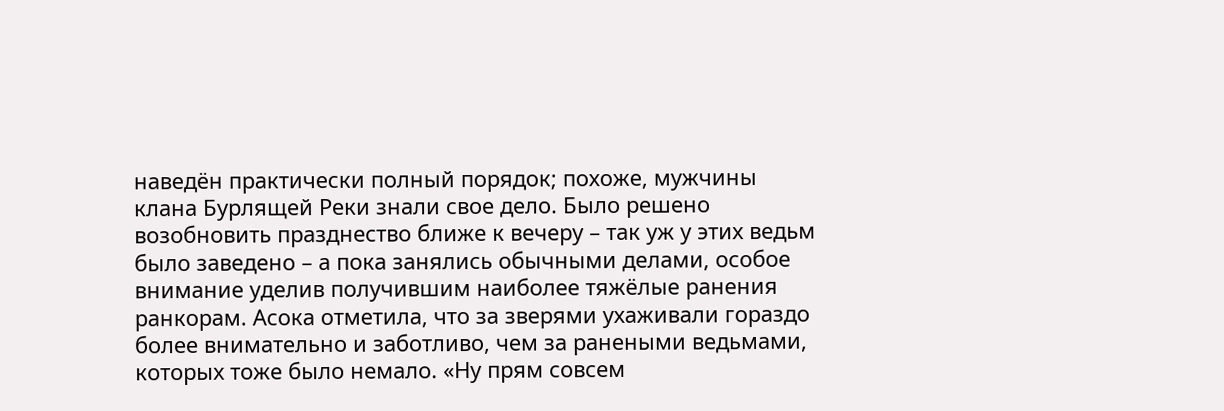наведён практически полный порядок; похоже, мужчины клана Бурлящей Реки знали свое дело. Было решено возобновить празднество ближе к вечеру – так уж у этих ведьм было заведено – а пока занялись обычными делами, особое внимание уделив получившим наиболее тяжёлые ранения ранкорам. Асока отметила, что за зверями ухаживали гораздо более внимательно и заботливо, чем за ранеными ведьмами, которых тоже было немало. «Ну прям совсем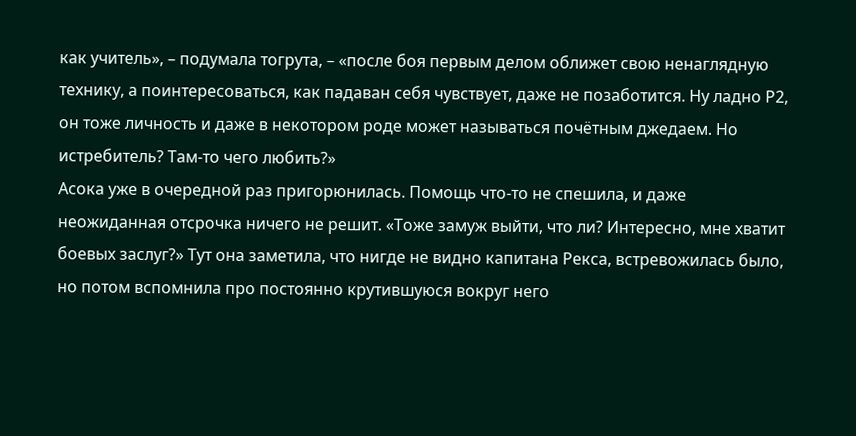как учитель», – подумала тогрута, – «после боя первым делом оближет свою ненаглядную технику, а поинтересоваться, как падаван себя чувствует, даже не позаботится. Ну ладно Р2, он тоже личность и даже в некотором роде может называться почётным джедаем. Но истребитель? Там-то чего любить?»
Асока уже в очередной раз пригорюнилась. Помощь что-то не спешила, и даже неожиданная отсрочка ничего не решит. «Тоже замуж выйти, что ли? Интересно, мне хватит боевых заслуг?» Тут она заметила, что нигде не видно капитана Рекса, встревожилась было, но потом вспомнила про постоянно крутившуюся вокруг него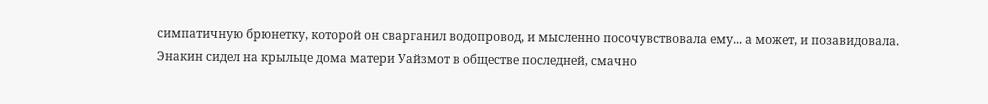симпатичную брюнетку, которой он сварганил водопровод, и мысленно посочувствовала ему... а может, и позавидовала.
Энакин сидел на крыльце дома матери Уайзмот в обществе последней, смачно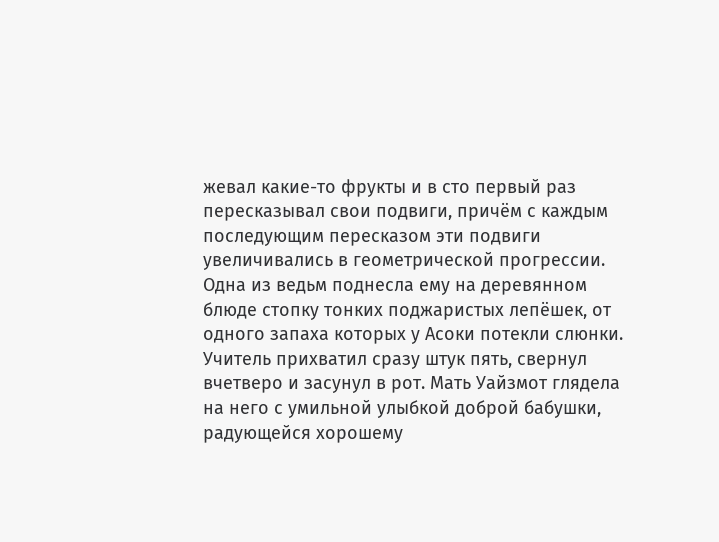жевал какие-то фрукты и в сто первый раз пересказывал свои подвиги, причём с каждым последующим пересказом эти подвиги увеличивались в геометрической прогрессии. Одна из ведьм поднесла ему на деревянном блюде стопку тонких поджаристых лепёшек, от одного запаха которых у Асоки потекли слюнки. Учитель прихватил сразу штук пять, свернул вчетверо и засунул в рот. Мать Уайзмот глядела на него с умильной улыбкой доброй бабушки, радующейся хорошему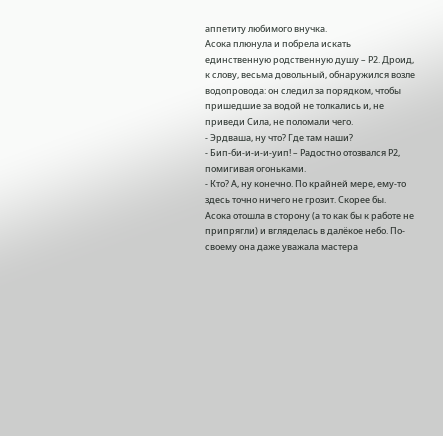аппетиту любимого внучка.
Асока плюнула и побрела искать единственную родственную душу – Р2. Дроид, к слову, весьма довольный, обнаружился возле водопровода: он следил за порядком, чтобы пришедшие за водой не толкались и, не приведи Сила, не поломали чего.
- Эрдваша, ну что? Где там наши?
- Бип-би-и-и-и-уип! – Радостно отозвался Р2, помигивая огоньками.
- Кто? А, ну конечно. По крайней мере, ему-то здесь точно ничего не грозит. Скорее бы.
Асока отошла в сторону (а то как бы к работе не припрягли) и вгляделась в далёкое небо. По-своему она даже уважала мастера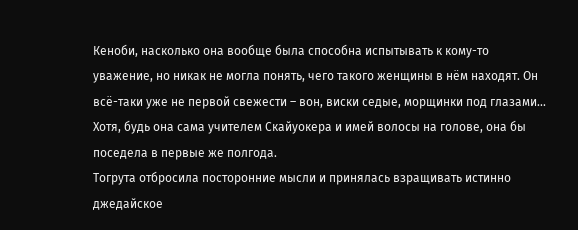Кеноби, насколько она вообще была способна испытывать к кому-то уважение, но никак не могла понять, чего такого женщины в нём находят. Он всё-таки уже не первой свежести – вон, виски седые, морщинки под глазами... Хотя, будь она сама учителем Скайуокера и имей волосы на голове, она бы поседела в первые же полгода.
Тогрута отбросила посторонние мысли и принялась взращивать истинно джедайское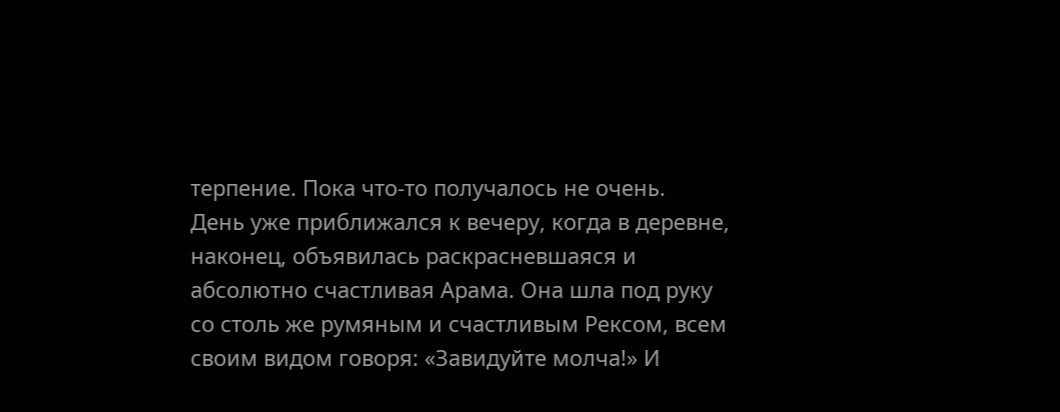терпение. Пока что-то получалось не очень.
День уже приближался к вечеру, когда в деревне, наконец, объявилась раскрасневшаяся и абсолютно счастливая Арама. Она шла под руку со столь же румяным и счастливым Рексом, всем своим видом говоря: «Завидуйте молча!» И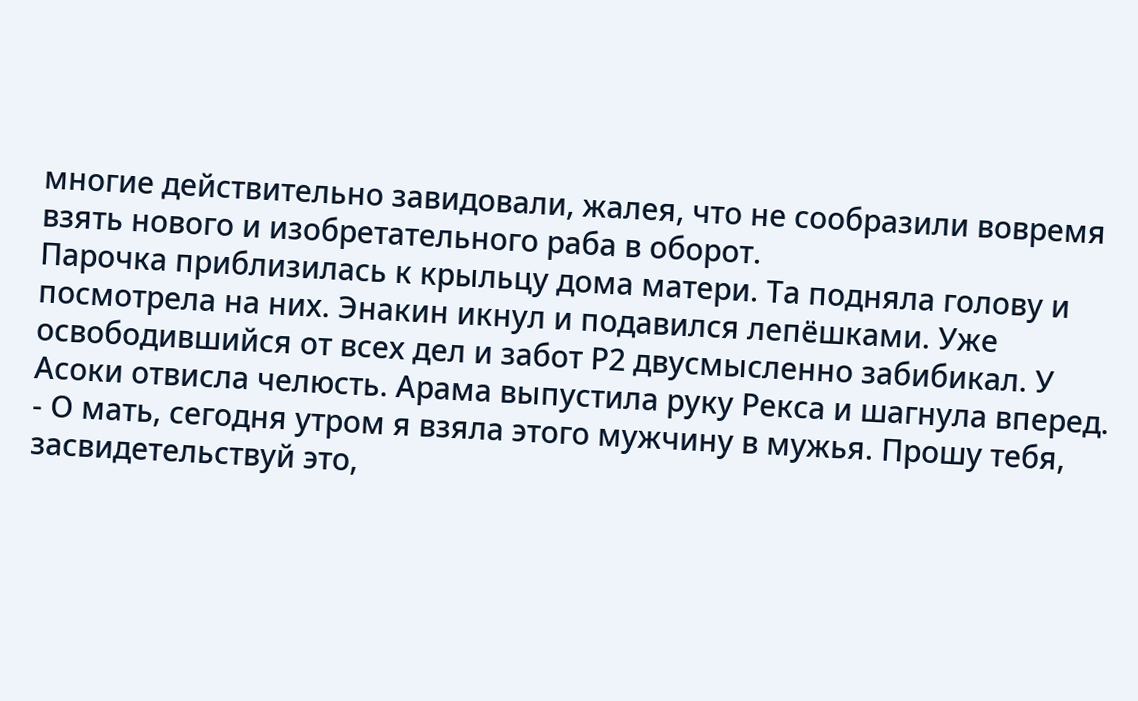многие действительно завидовали, жалея, что не сообразили вовремя взять нового и изобретательного раба в оборот.
Парочка приблизилась к крыльцу дома матери. Та подняла голову и посмотрела на них. Энакин икнул и подавился лепёшками. Уже освободившийся от всех дел и забот Р2 двусмысленно забибикал. У Асоки отвисла челюсть. Арама выпустила руку Рекса и шагнула вперед.
- О мать, сегодня утром я взяла этого мужчину в мужья. Прошу тебя, засвидетельствуй это,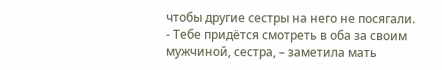чтобы другие сестры на него не посягали.
- Тебе придётся смотреть в оба за своим мужчиной, сестра, – заметила мать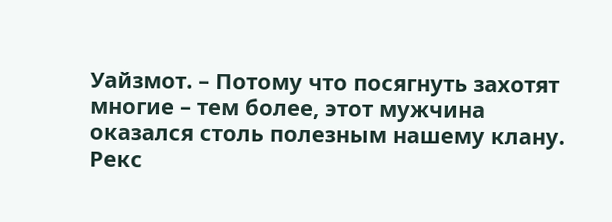Уайзмот. – Потому что посягнуть захотят многие – тем более, этот мужчина оказался столь полезным нашему клану.
Рекс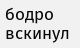бодро вскинул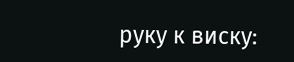руку к виску: